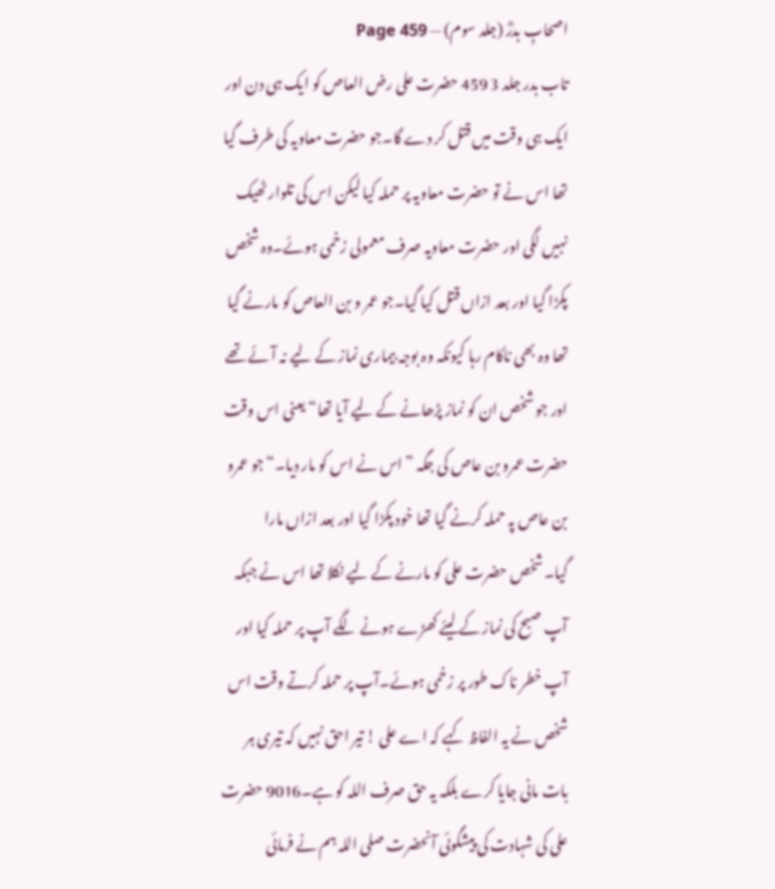اصحابِ بدرؓ (جلد سوم) — Page 459
تاب بدر جلد 3 459 حضرت علی رض العاص کو ایک ہی دن اور ایک ہی وقت میں قتل کر دے گا۔جو حضرت معاویہ کی طرف گیا تھا اس نے تو حضرت معاویہ پر حملہ کیا لیکن اس کی تلوار ٹھیک نہیں لگی اور حضرت معاویہ صرف معمولی زخمی ہوئے۔وہ شخص پکڑا گیا اور بعد ازاں قتل کیا گیا۔جو عمر و بن العاص کو مارنے گیا تھا وہ بھی ناکام رہا کیونکہ وہ بوجہ بیماری نماز کے لیے نہ آئے تھے اور جو شخص ان کو نماز پڑھانے کے لیے آیا تھا“ یعنی اس وقت حضرت عمرو بن عاص کی جگہ ”اس نے اس کو مار دیا۔“ جو عمرو بن عاص پہ حملہ کرنے گیا تھا خود پکڑا گیا اور بعد ازاں مارا گیا۔شخص حضرت علی کو مارنے کے لیے نکلا تھا اس نے جبکہ آپ صبح کی نماز کے لیئے کھڑے ہونے لگے آپ پر حملہ کیا اور آپ خطر ناک طور پر زخمی ہوئے۔آپ پر حملہ کرتے وقت اس شخص نے یہ الفاظ کہے کہ اے علی ! تیر احق نہیں کہ تیری ہر بات مانی جایا کرے بلکہ یہ حق صرف اللہ کو ہے۔9016 حضرت علی کی شہادت کی پیشگوئی آنحضرت صلی اللہ ہم نے فرمائی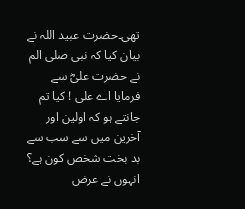تھی۔حضرت عبید اللہ نے بیان کیا کہ نبی صلی الم نے حضرت علیؓ سے فرمایا اے علی ! کیا تم جانتے ہو کہ اولین اور آخرین میں سے سب سے بد بخت شخص کون ہے؟ انہوں نے عرض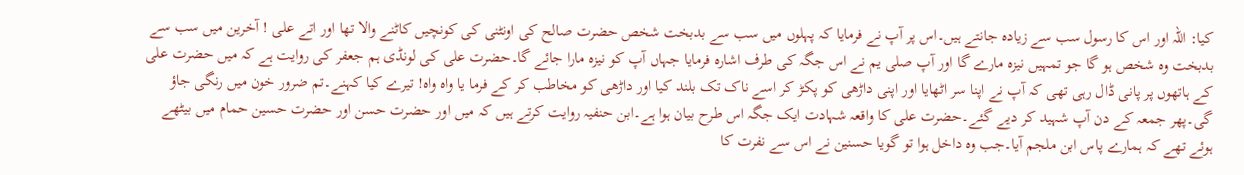کیا: اللہ اور اس کا رسول سب سے زیادہ جانتے ہیں۔اس پر آپ نے فرمایا کہ پہلوں میں سب سے بدبخت شخص حضرت صالح کی اونٹنی کی کونچیں کاٹنے والا تھا اور اتے علی ! آخرین میں سب سے بدبخت وہ شخص ہو گا جو تمہیں نیزہ مارے گا اور آپ صلی یم نے اس جگہ کی طرف اشارہ فرمایا جہاں آپ کو نیزہ مارا جائے گا۔حضرت علی کی لونڈی ہم جعفر کی روایت ہے کہ میں حضرت علی کے ہاتھوں پر پانی ڈال رہی تھی کہ آپ نے اپنا سر اٹھایا اور اپنی داڑھی کو پکڑ کر اسے ناک تک بلند کیا اور داڑھی کو مخاطب کر کے فرما یا واہ واہ! تیرے کیا کہنے۔تم ضرور خون میں رنگی جاؤ گی۔پھر جمعہ کے دن آپ شہید کر دیے گئے۔حضرت علی کا واقعہ شہادت ایک جگہ اس طرح بیان ہوا ہے۔ابن حنفیہ روایت کرتے ہیں کہ میں اور حضرت حسن اور حضرت حسین حمام میں بیٹھے ہوئے تھے کہ ہمارے پاس ابن ملجم آیا۔جب وہ داخل ہوا تو گویا حسنین نے اس سے نفرت کا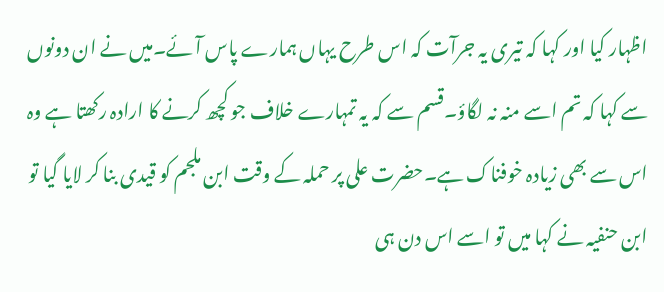اظہار کیا اور کہا کہ تیری یہ جرآت کہ اس طرح یہاں ہمارے پاس آئے۔میں نے ان دونوں سے کہا کہ تم اسے منہ نہ لگاؤ۔قسم سے کہ یہ تمہارے خلاف جو کچھ کرنے کا ارادہ رکھتا ہے وہ اس سے بھی زیادہ خوفناک ہے۔حضرت علی پر حملہ کے وقت ابن ملجم کو قیدی بنا کر لایا گیا تو ابن حنفیہ نے کہا میں تو اسے اس دن ہی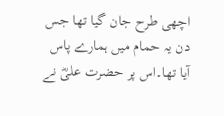اچھی طرح جان گیا تھا جس دن یہ حمام میں ہمارے پاس آیا تھا۔اس پر حضرت علیؓ نے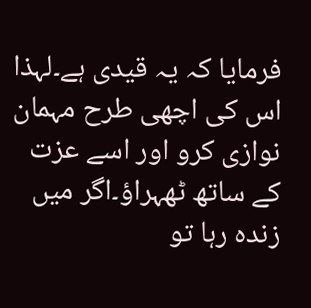فرمایا کہ یہ قیدی ہے۔لہذا اس کی اچھی طرح مہمان نوازی کرو اور اسے عزت کے ساتھ ٹھہراؤ۔اگر میں زندہ رہا تو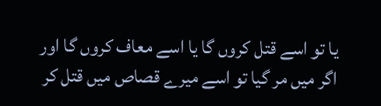یا تو اسے قتل کروں گا یا اسے معاف کروں گا اور اگر میں مر گیا تو اسے میرے قصاص میں قتل کر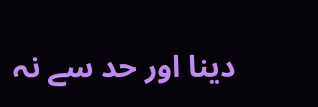دینا اور حد سے نہ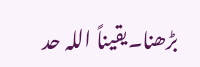بڑھنا۔یقیناً اللہ حد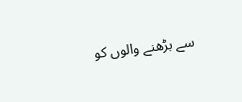سے بڑھنے والوں کو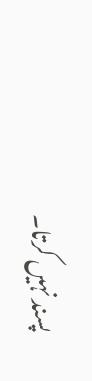پسند نہیں کرتا۔